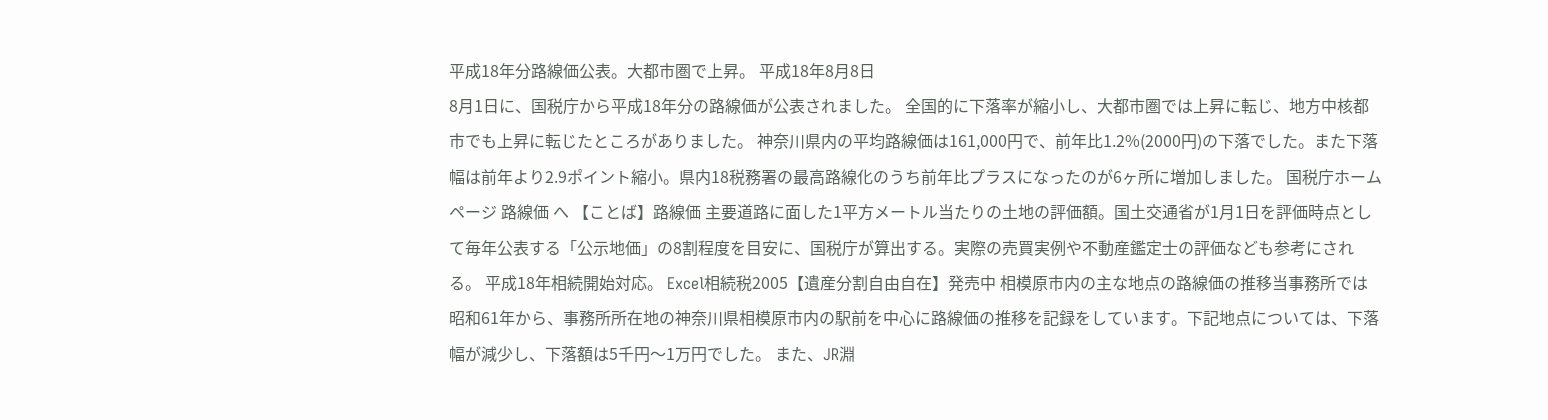平成18年分路線価公表。大都市圏で上昇。 平成18年8月8日
8月1日に、国税庁から平成18年分の路線価が公表されました。 全国的に下落率が縮小し、大都市圏では上昇に転じ、地方中核都市でも上昇に転じたところがありました。 神奈川県内の平均路線価は161,000円で、前年比1.2%(2000円)の下落でした。また下落幅は前年より2.9ポイント縮小。県内18税務署の最高路線化のうち前年比プラスになったのが6ヶ所に増加しました。 国税庁ホームページ 路線価 へ 【ことば】路線価 主要道路に面した1平方メートル当たりの土地の評価額。国土交通省が1月1日を評価時点として毎年公表する「公示地価」の8割程度を目安に、国税庁が算出する。実際の売買実例や不動産鑑定士の評価なども参考にされる。 平成18年相続開始対応。 Excel相続税2005【遺産分割自由自在】発売中 相模原市内の主な地点の路線価の推移当事務所では昭和61年から、事務所所在地の神奈川県相模原市内の駅前を中心に路線価の推移を記録をしています。下記地点については、下落幅が減少し、下落額は5千円〜1万円でした。 また、JR淵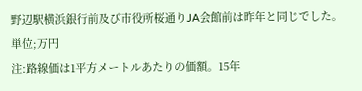野辺駅横浜銀行前及び市役所桜通りJA会館前は昨年と同じでした。 単位;万円
注:路線価は1平方メートルあたりの価額。15年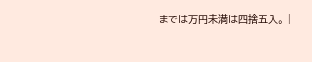までは万円未満は四捨五入。 |